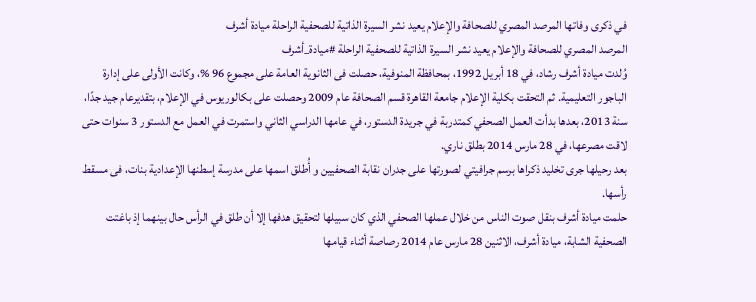في ذكرى وفاتها المرصد المصري للصحافة والإعلام يعيد نشر السيرة الذاتية للصحفية الراحلة ميادة أشرف
المرصد المصري للصحافة والإعلام يعيد نشر السيرة الذاتية للصحفية الراحلة #ميادة_أشرف
وُلدت ميادة أشرف رشاد، في 18 أبريل 1992، بمحافظة المنوفية، حصلت فى الثانوية العامة على مجموع 96 %، وكانت الأولى على إدارة الباجور التعليمية. ثم التحقت بكلية الإعلام جامعة القاهرة قسم الصحافة عام 2009 وحصلت على بكالوريوس في الإعلام، بتقديرعام جيد جدًا، سنة 2013، بعدها بدأت العمل الصحفي كمتدربة في جريدة الدستور، في عامها الدراسي الثاني واستمرت في العمل مع الدستور 3 سنوات حتى لاقت مصرعها، في 28 مارس 2014 بطلق ناري.
بعد رحيلها جرى تخليد ذكراها برسم جرافيتي لصورتها على جدران نقابة الصحفيين و أُطلق اسمها على مدرسة إسطنها الإعدادية بنات، فى مسقط رأسها.
حلمت ميادة أشرف بنقل صوت الناس من خلال عملها الصحفي الذي كان سبيلها لتحقيق هدفها إلا أن طلق في الرأس حال بينهما إذ باغتت الصحفية الشابة، ميادة أشرف، الاثنين 28 مارس عام 2014 رصاصة أثناء قيامها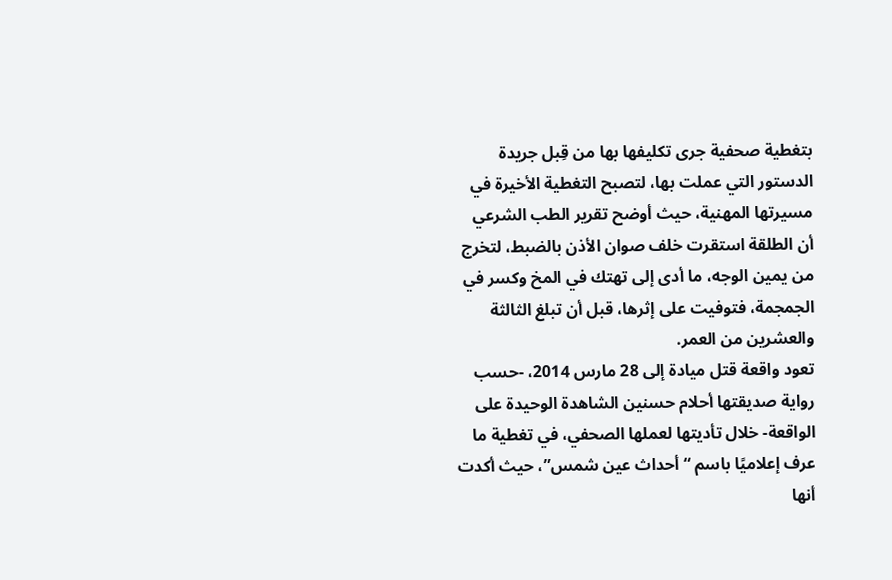بتغطية صحفية جرى تكليفها بها من قِبل جريدة الدستور التي عملت بها، لتصبح التغطية الأخيرة في مسيرتها المهنية، حيث أوضح تقرير الطب الشرعي أن الطلقة استقرت خلف صوان الأذن بالضبط، لتخرج من يمين الوجه، ما أدى إلى تهتك في المخ وكسر في الجمجمة، فتوفيت على إثرها، قبل أن تبلغ الثالثة والعشرين من العمر.
تعود واقعة قتل ميادة إلى 28 مارس 2014، -حسب رواية صديقتها أحلام حسنين الشاهدة الوحيدة على الواقعة- خلال تأديتها لعملها الصحفي، في تغطية ما عرف إعلاميًا باسم “أحداث عين شمس”، حيث أكدت أنها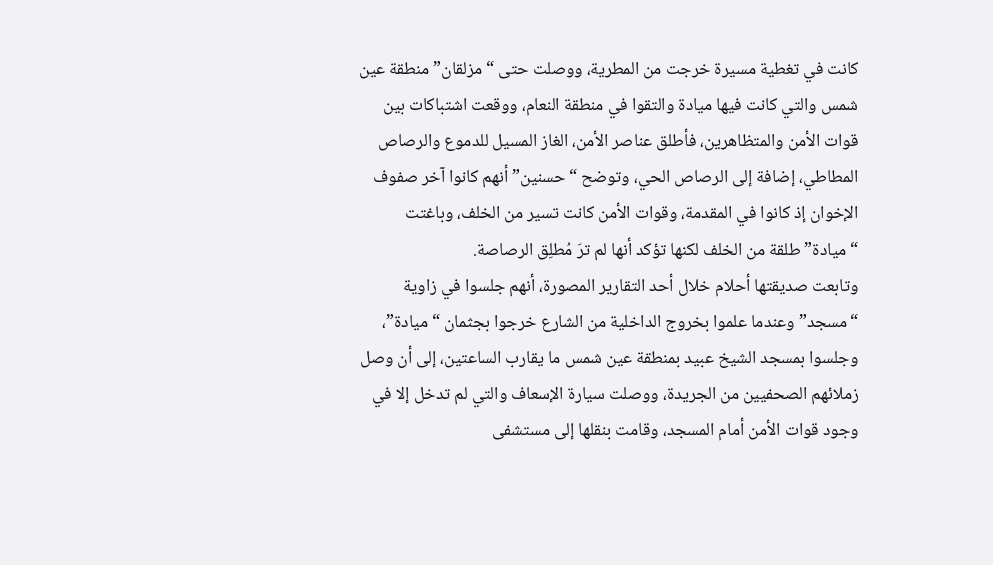كانت في تغطية مسيرة خرجت من المطرية، ووصلت حتى “مزلقان” منطقة عين شمس والتي كانت فيها ميادة والتقوا في منطقة النعام، ووقعت اشتباكات بين قوات الأمن والمتظاهرين، فأطلق عناصر الأمن، الغاز المسيل للدموع والرصاص المطاطي، إضافة إلى الرصاص الحي، وتوضح “حسنين” أنهم كانوا آخر صفوف الإخوان إذ كانوا في المقدمة، وقوات الأمن كانت تسير من الخلف، وباغتت “ميادة” طلقة من الخلف لكنها تؤكد أنها لم ترَ مُطلِق الرصاصة.
وتابعت صديقتها أحلام خلال أحد التقارير المصورة، أنهم جلسوا في زاوية “مسجد” وعندما علموا بخروج الداخلية من الشارع خرجوا بجثمان “ميادة”، وجلسوا بمسجد الشيخ عبيد بمنطقة عين شمس ما يقارب الساعتين، إلى أن وصل زملائهم الصحفيين من الجريدة، ووصلت سيارة الإسعاف والتي لم تدخل إلا في وجود قوات الأمن أمام المسجد، وقامت بنقلها إلى مستشفى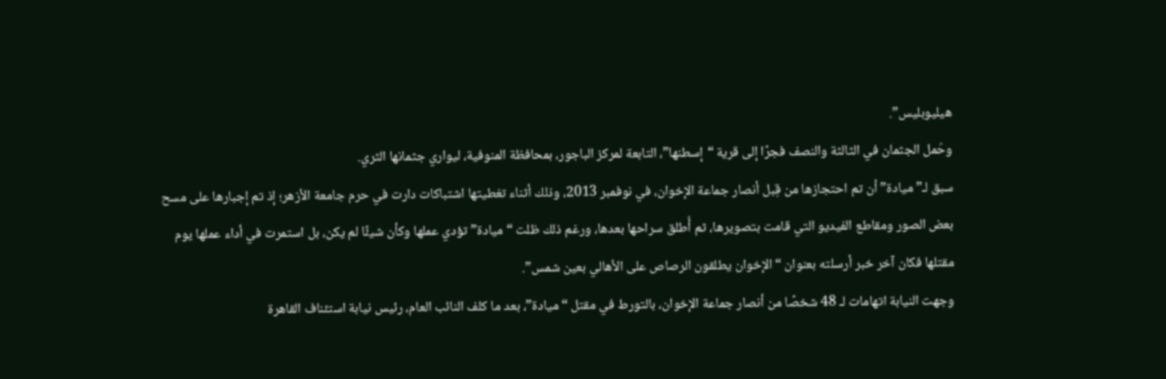هيليوبليس”.
وحُمل الجثمان في الثالثة والنصف فجرًا إلى قرية “إسطنها”، التابعة لمركز الباجور، بمحافظة المنوفية، ليواري جثمانها الثري.
سبق لـ”ميادة” أن تم احتجازها من قِبل أنصار جماعة الإخوان، في نوفمبر 2013، وذلك أثناء تغطيتها اشتباكات دارت في حرم جامعة الأزهر؛ إذ تم إجبارها على مسح بعض الصور ومقاطع الفيديو التي قامت بتصويرها، ثم أُطلق سراحها بعدها، ورغم ذلك ظلت “ميادة” تؤدي عملها وكأن شيئًا لم يكن، بل استمرت في أداء عملها يوم مقتلها فكان آخر خبر أرسلته بعنوان “الإخوان يطلقون الرصاص على الأهالي بعين شمس”.
وجهت النيابة اتهامات لـ 48 شخصًا من أنصار جماعة الإخوان، بالتورط في مقتل “ميادة”، بعد ما كلف النائب العام، رئيس نيابة استئناف القاهرة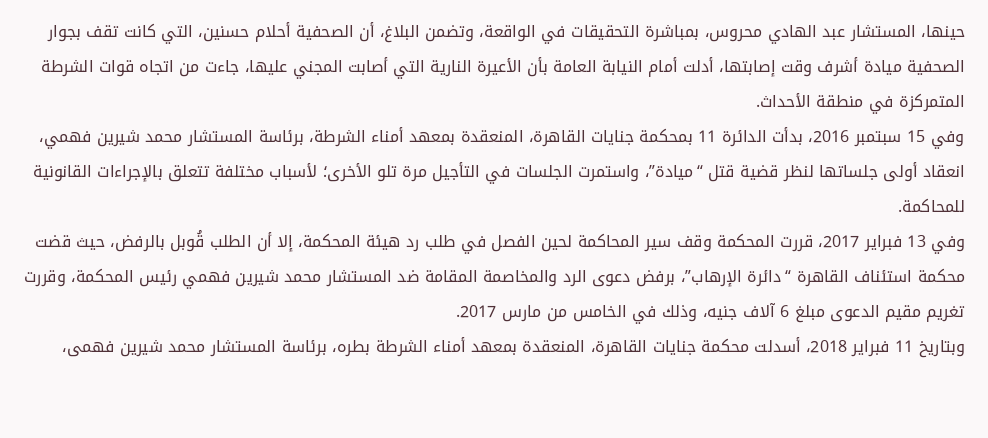حينها، المستشار عبد الهادي محروس، بمباشرة التحقيقات في الواقعة، وتضمن البلاغ، أن الصحفية أحلام حسنين، التي كانت تقف بجوار الصحفية ميادة أشرف وقت إصابتها، أدلت أمام النيابة العامة بأن الأعيرة النارية التي أصابت المجني عليها، جاءت من اتجاه قوات الشرطة المتمركزة في منطقة الأحداث.
وفي 15 سبتمبر 2016، بدأت الدائرة 11 بمحكمة جنايات القاهرة، المنعقدة بمعهد أمناء الشرطة، برئاسة المستشار محمد شيرين فهمي، انعقاد أولى جلساتها لنظر قضية قتل “ميادة”، واستمرت الجلسات في التأجيل مرة تلو الأخرى؛ لأسباب مختلفة تتعلق بالإجراءات القانونية للمحاكمة.
وفي 13 فبراير 2017، قررت المحكمة وقف سير المحاكمة لحين الفصل في طلب رد هيئة المحكمة، إلا أن الطلب قُوبل بالرفض، حيث قضت محكمة استئناف القاهرة “دائرة الإرهاب”، برفض دعوى الرد والمخاصمة المقامة ضد المستشار محمد شيرين فهمي رئيس المحكمة، وقررت تغريم مقيم الدعوى مبلغ 6 آلاف جنيه، وذلك في الخامس من مارس 2017.
وبتاريخ 11 فبراير 2018، أسدلت محكمة جنايات القاهرة، المنعقدة بمعهد أمناء الشرطة بطره، برئاسة المستشار محمد شيرين فهمى،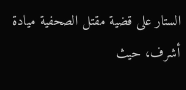الستار على قضية مقتل الصحفية ميادة أشرف، حيث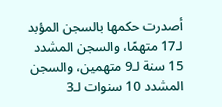أصدرت حكمها بالسجن المؤبد لـ17 متهمًا، والسجن المشدد 15 سنة لـ9 متهمين، والسجن المشدد 10 سنوات لـ3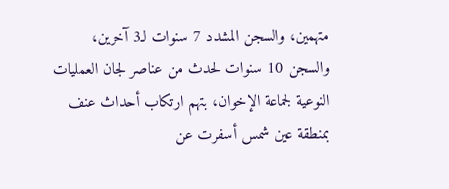متهمين، والسجن المشدد 7 سنوات لـ3 آخرين، والسجن 10 سنوات لحدث من عناصر لجان العمليات النوعية لجماعة الإخوان، بتهم ارتكاب أحداث عنف بمنطقة عين شمس أسفرت عن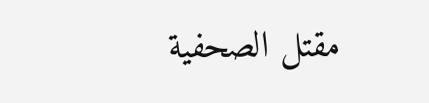مقتل الصحفية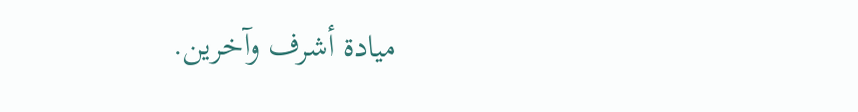ميادة أشرف وآخرين.